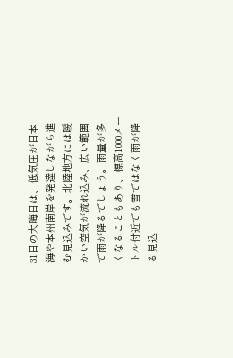31日の大晦日は、低気圧が日本海や本州南岸を発達しながら進む見込みです。北陸地方には暖かい空気が流れ込み、広い範囲で雨が降るでしょう。雨量が多くなることもあり、標高1000メートル付近でも雪ではなく雨が降る見込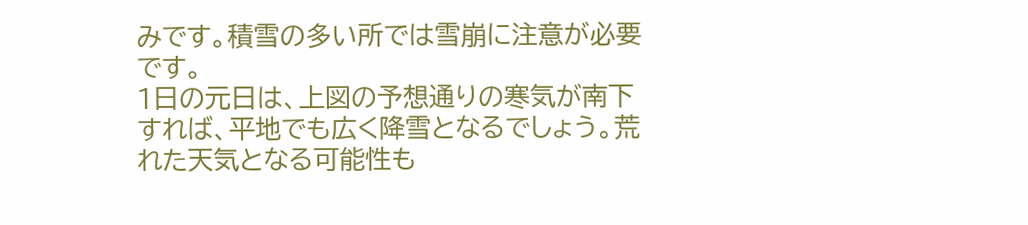みです。積雪の多い所では雪崩に注意が必要です。
1日の元日は、上図の予想通りの寒気が南下すれば、平地でも広く降雪となるでしょう。荒れた天気となる可能性も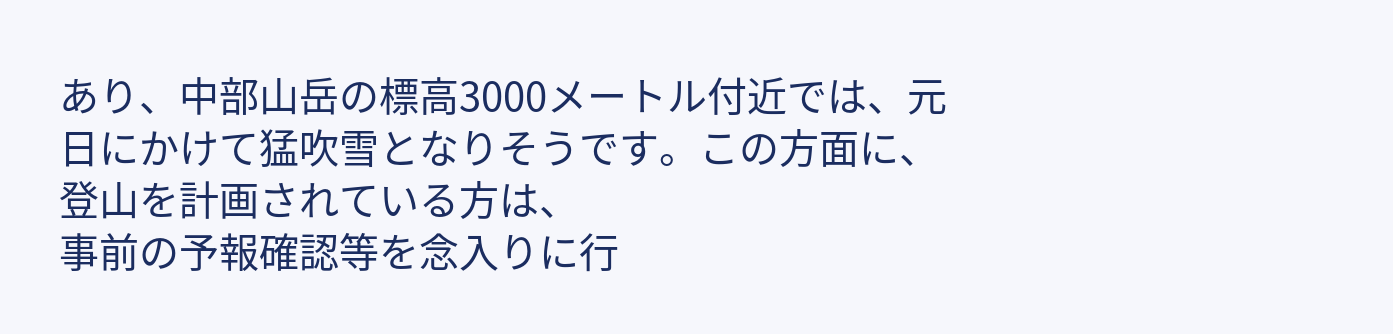あり、中部山岳の標高3000メートル付近では、元日にかけて猛吹雪となりそうです。この方面に、登山を計画されている方は、
事前の予報確認等を念入りに行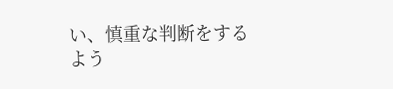い、慎重な判断をするよう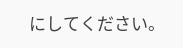にしてください。